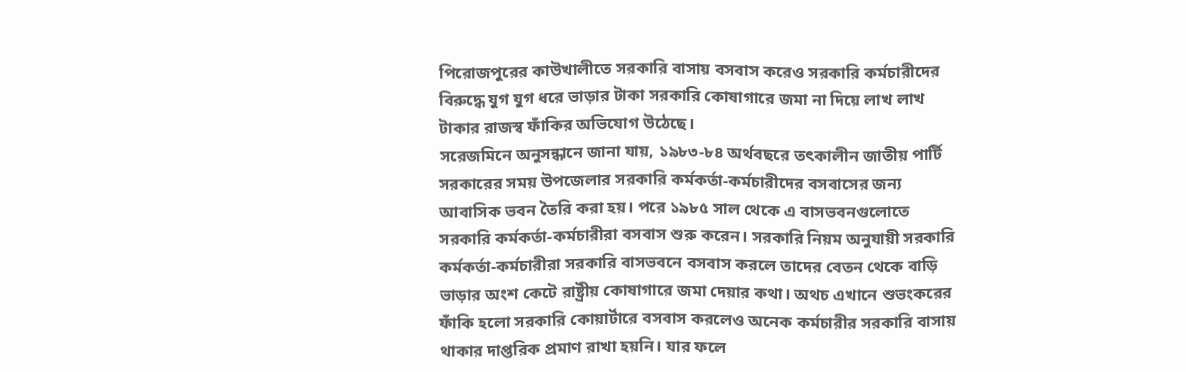পিরোজপুরের কাউখালীতে সরকারি বাসায় বসবাস করেও সরকারি কর্মচারীদের বিরুদ্ধে যুগ যুগ ধরে ভাড়ার টাকা সরকারি কোষাগারে জমা না দিয়ে লাখ লাখ টাকার রাজস্ব ফাঁকির অভিযোগ উঠেছে।
সরেজমিনে অনুসন্ধানে জানা যায়, ১৯৮৩-৮৪ অর্থবছরে তৎকালীন জাতীয় পার্টি সরকারের সময় উপজেলার সরকারি কর্মকর্তা-কর্মচারীদের বসবাসের জন্য আবাসিক ভবন তৈরি করা হয়। পরে ১৯৮৫ সাল থেকে এ বাসভবনগুলোতে সরকারি কর্মকর্তা-কর্মচারীরা বসবাস শুরু করেন। সরকারি নিয়ম অনুযায়ী সরকারি কর্মকর্তা-কর্মচারীরা সরকারি বাসভবনে বসবাস করলে তাদের বেতন থেকে বাড়ি ভাড়ার অংশ কেটে রাষ্ট্রীয় কোষাগারে জমা দেয়ার কথা। অথচ এখানে শুভংকরের ফাঁকি হলো সরকারি কোয়ার্টারে বসবাস করলেও অনেক কর্মচারীর সরকারি বাসায় থাকার দাপ্তরিক প্রমাণ রাখা হয়নি। যার ফলে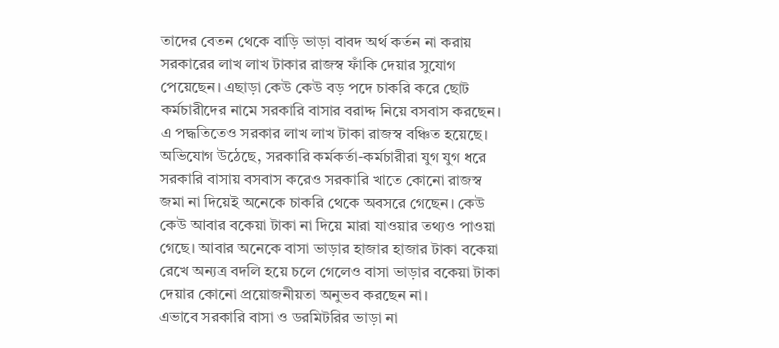তাদের বেতন থেকে বাড়ি ভাড়া বাবদ অর্থ কর্তন না করায় সরকারের লাখ লাখ টাকার রাজস্ব ফাঁকি দেয়ার সুযোগ পেয়েছেন। এছাড়া কেউ কেউ বড় পদে চাকরি করে ছোট কর্মচারীদের নামে সরকারি বাসার বরাদ্দ নিয়ে বসবাস করছেন। এ পদ্ধতিতেও সরকার লাখ লাখ টাকা রাজস্ব বঞ্চিত হয়েছে।
অভিযোগ উঠেছে, সরকারি কর্মকর্তা-কর্মচারীরা যুগ যুগ ধরে সরকারি বাসায় বসবাস করেও সরকারি খাতে কোনো রাজস্ব জমা না দিয়েই অনেকে চাকরি থেকে অবসরে গেছেন। কেউ কেউ আবার বকেয়া টাকা না দিয়ে মারা যাওয়ার তথ্যও পাওয়া গেছে। আবার অনেকে বাসা ভাড়ার হাজার হাজার টাকা বকেয়া রেখে অন্যত্র বদলি হয়ে চলে গেলেও বাসা ভাড়ার বকেয়া টাকা দেয়ার কোনো প্রয়োজনীয়তা অনুভব করছেন না।
এভাবে সরকারি বাসা ও ডরমিটরির ভাড়া না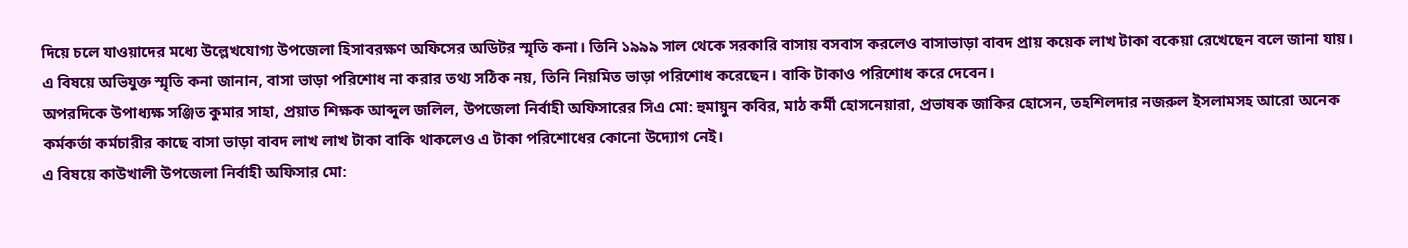দিয়ে চলে যাওয়াদের মধ্যে উল্লেখযোগ্য উপজেলা হিসাবরক্ষণ অফিসের অডিটর স্মৃতি কনা। তিনি ১৯৯৯ সাল থেকে সরকারি বাসায় বসবাস করলেও বাসাভাড়া বাবদ প্রায় কয়েক লাখ টাকা বকেয়া রেখেছেন বলে জানা যায়।
এ বিষয়ে অভিযুক্ত স্মৃতি কনা জানান, বাসা ভাড়া পরিশোধ না করার তথ্য সঠিক নয়, তিনি নিয়মিত ভাড়া পরিশোধ করেছেন। বাকি টাকাও পরিশোধ করে দেবেন।
অপরদিকে উপাধ্যক্ষ সঞ্জিত কুমার সাহা, প্রয়াত শিক্ষক আব্দুল জলিল, উপজেলা নির্বাহী অফিসারের সিএ মো: হুমায়ুন কবির, মাঠ কর্মী হোসনেয়ারা, প্রভাষক জাকির হোসেন, তহশিলদার নজরুল ইসলামসহ আরো অনেক কর্মকর্তা কর্মচারীর কাছে বাসা ভাড়া বাবদ লাখ লাখ টাকা বাকি থাকলেও এ টাকা পরিশোধের কোনো উদ্যোগ নেই।
এ বিষয়ে কাউখালী উপজেলা নির্বাহী অফিসার মো: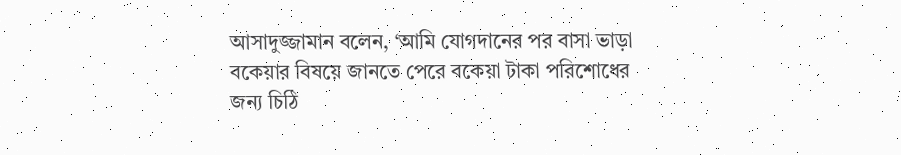আসাদুজ্জামান বলেন, ‘আমি যোগদানের পর বাসা ভাড়া বকেয়ার বিষয়ে জানতে পেরে বকেয়া টাকা পরিশোধের জন্য চিঠি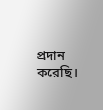প্রদান করেছি।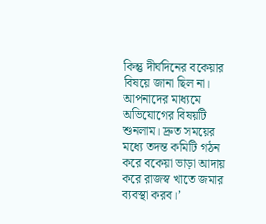কিন্তু দীর্ঘদিনের বকেয়ার বিষয়ে জানা ছিল না। আপনাদের মাধ্যমে অভিযোগের বিষয়টি শুনলাম। দ্রুত সময়ের মধ্যে তদন্ত কমিটি গঠন করে বকেয়া ভাড়া আদায় করে রাজস্ব খাতে জমার ব্যবস্থা করব।’